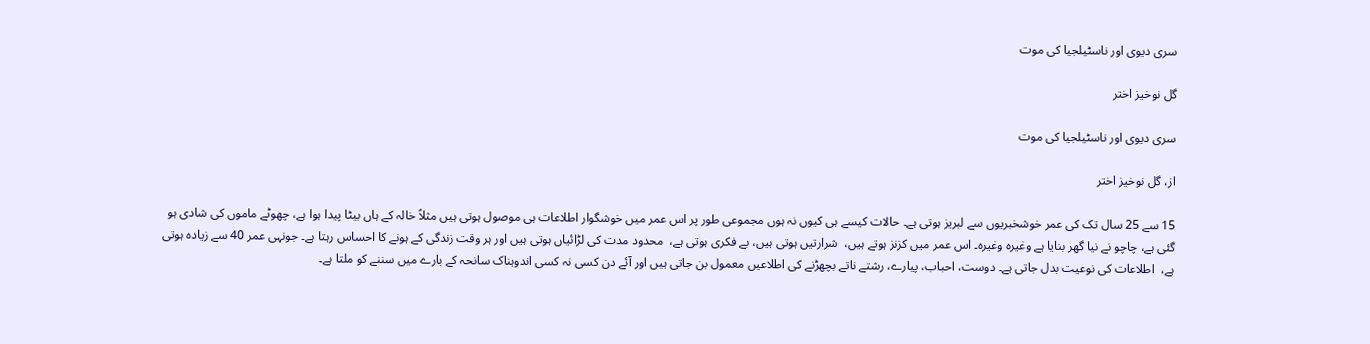سری دیوی اور ناسٹیلجیا کی موت

گل نوخیز اختر

سری دیوی اور ناسٹیلجیا کی موت

از، گل نوخیز اختر

15 سے 25 سال تک کی عمر خوشخبریوں سے لبریز ہوتی ہے۔ حالات کیسے ہی کیوں نہ ہوں مجموعی طور پر اس عمر میں خوشگوار اطلاعات ہی موصول ہوتی ہیں مثلاً خالہ کے ہاں بیٹا پیدا ہوا ہے، چھوٹے ماموں کی شادی ہو گئی ہے، چاچو نے نیا گھر بنایا ہے وغیرہ وغیرہ۔ اس عمر میں کزنز ہوتے ہیں،  شرارتیں ہوتی ہیں، بے فکری ہوتی ہے،  محدود مدت کی لڑائیاں ہوتی ہیں اور ہر وقت زندگی کے ہونے کا احساس رہتا ہے۔ جونہی عمر 40 سے زیادہ ہوتی ہے،  اطلاعات کی نوعیت بدل جاتی ہے۔ دوست، احباب، پیارے، رشتے ناتے بچھڑنے کی اطلاعیں معمول بن جاتی ہیں اور آئے دن کسی نہ کسی اندوہناک سانحہ کے بارے میں سننے کو ملتا ہے۔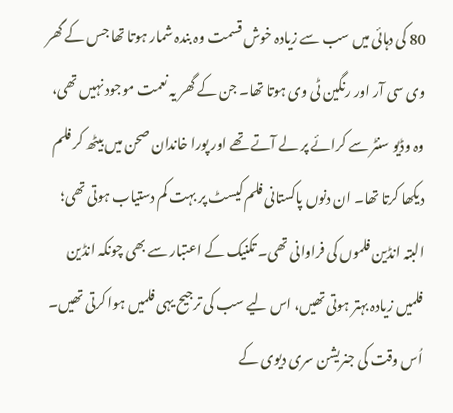80 کی دہائی میں سب سے زیادہ خوش قسمت وہ بندہ شمار ہوتا تھا جس کے گھر وی سی آر اور رنگین ٹی وی ہوتا تھا۔ جن کے گھر یہ نعمت موجود نہیں تھی، وہ وڈیو سنٹر سے کرائے پر لے آتے تھے اور پورا خاندان صحن میں بیٹھ کر فلم دیکھا کرتا تھا۔ ان دنوں پاکستانی فلم کیسٹ پر بہت کم دستیاب ہوتی تھی؛ البتہ انڈین فلموں کی فراوانی تھی۔ تکنیک کے اعتبار سے بھی چونکہ انڈین فلمیں زیادہ بہتر ہوتی تھیں، اس لیے سب کی ترجیح یہی فلمیں ہوا کرتی تھیں۔ اُس وقت کی جنریشن سری دیوی کے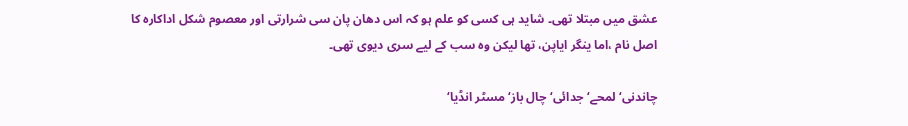عشق میں مبتلا تھی۔ شاید ہی کسی کو علم ہو کہ اس دھان پان سی شرارتی اور معصوم شکل اداکارہ کا اصل نام ،اما ینگر ایاپن، تھا لیکن وہ سب کے لیے سری دیوی تھی۔

چاندنی‘ لمحے‘ جدائی‘ چال باز‘ مسٹر انڈیا‘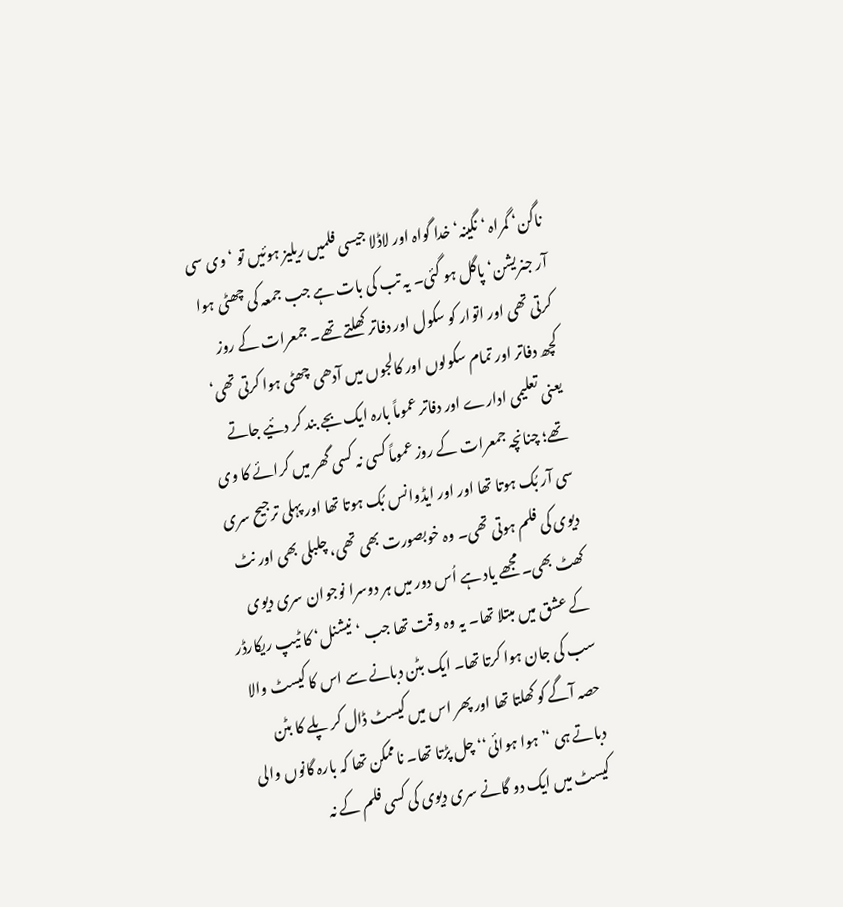ناگن‘ گمراہ ‘ نگینہ‘ خدا گواہ اور لاڈلا جیسی فلمیں ریلیز ہوئیں تو ‘وی سی آر جنریشن‘ پاگل ہو گئی۔ یہ تب کی بات ہے جب جمعہ کی چھٹی ہوا کرتی تھی اور اتوار کو سکول اور دفاتر کھلتے تھے۔ جمعرات کے روز کچھ دفاتر اور تمام سکولوں اور کالجوں میں آدھی چھٹی ہوا کرتی تھی‘ یعنی تعلیمی ادارے اور دفاتر عموماً بارہ ایک بجے بند کر دئیے جاتے تھے؛ چنانچہ جمعرات کے روز عموماً کسی نہ کسی گھر میں کرائے کا وی سی آر بُک ہوتا تھا اور اور ایڈوانس بُک ہوتا تھا اور پہلی ترجیح سری دیوی کی فلم ہوتی تھی۔ وہ خوبصورت بھی تھی، چلبلی بھی اور نٹ کھٹ بھی۔ مجھے یاد ہے اُس دور میں ہر دوسرا نوجوان سری دیوی کے عشق میں مبتلا تھا۔ یہ وہ وقت تھا جب ‘نیشنل‘ کا ٹیپ ریکارڈر سب کی جان ہوا کرتا تھا۔ ایک بٹن دبانے سے اس کا کیسٹ والا حصہ آگے کو کھلتا تھا اور پھر اس میں کیسٹ ڈال کر پلے کا بٹن دباتے ہی ‘’ہوا ہوائی‘‘ چل پڑتا تھا۔ ناممکن تھا کہ بارہ گانوں والی کیسٹ میں ایک دو گانے سری دیوی کی کسی فلم کے نہ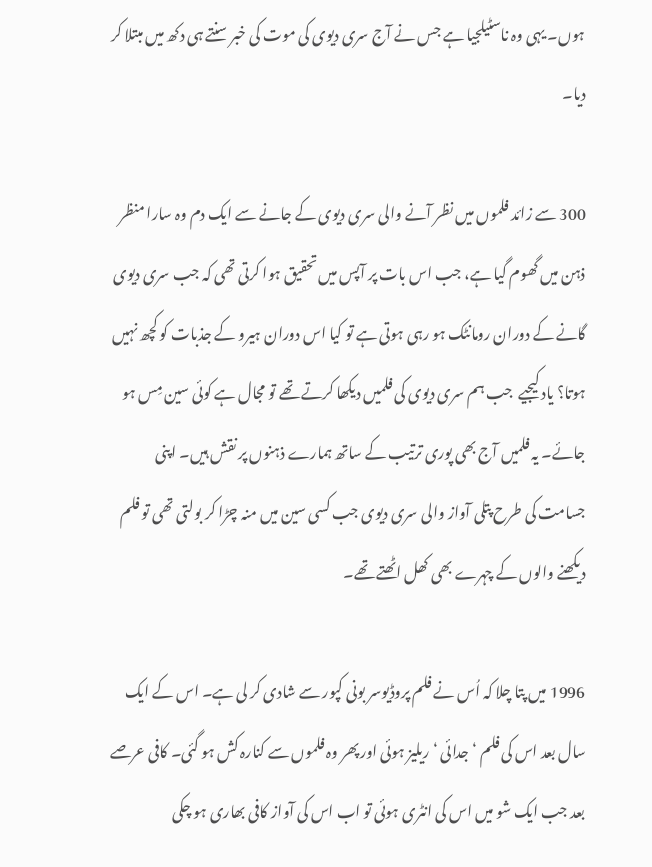ہوں۔ یہی وہ ناسٹیلجیا ہے جس نے آج سری دیوی کی موت کی خبر سنتے ہی دکھ میں مبتلا کر دیا۔

300 سے زائد فلموں میں نظر آنے والی سری دیوی کے جانے سے ایک دم وہ سارا منظر ذہن میں گھوم گیا ہے، جب اس بات پر آپس میں تحقیق ہوا کرتی تھی کہ جب سری دیوی گانے کے دوران رومانٹک ہو رہی ہوتی ہے تو کیا اس دوران ہیرو کے جذبات کو کچھ نہیں ہوتا؟ یاد کیجیے  جب ہم سری دیوی کی فلمیں دیکھا کرتے تھے تو مجال ہے کوئی سین مِس ہو جائے۔ یہ فلمیں آج بھی پوری ترتیب کے ساتھ ہمارے ذہنوں پر نقش ہیں۔ اپنی جسامت کی طرح پتلی آواز والی سری دیوی جب کسی سین میں منہ چڑا کر بولتی تھی تو فلم دیکھنے والوں کے چہرے بھی کھل اٹھتے تھے۔

1996 میں پتا چلا کہ اُس نے فلم پروڈیوسر بونی کپور سے شادی کر لی ہے۔ اس کے ایک سال بعد اس کی فلم ‘جدائی ‘ ریلیز ہوئی اور پھر وہ فلموں سے کنارہ کش ہو گئی۔ کافی عرصے بعد جب ایک شو میں اس کی انٹری ہوئی تو اب اس کی آواز کافی بھاری ہو چکی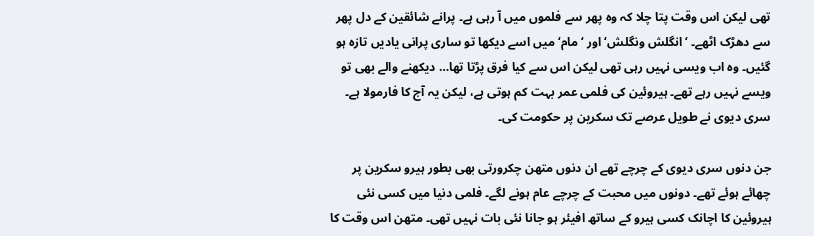تھی لیکن اس وقت پتا چلا کہ وہ پھر سے فلموں میں آ رہی ہے۔ پرانے شائقین کے دل پھر سے دھڑک اٹھے۔ ‘انگلش ونگلش‘ اور ‘مام‘ میں اسے دیکھا تو ساری پرانی یادیں تازہ ہو گئیں۔ وہ اب ویسی نہیں رہی تھی لیکن اس سے کیا فرق پڑتا تھا… دیکھنے والے بھی تو ویسے نہیں رہے تھے۔ ہیروئین کی فلمی عمر بہت کم ہوتی ہے، لیکن یہ آج کا فارمولا ہے۔ سری دیوی نے طویل عرصے تک سکرین پر حکومت کی۔

جن دنوں سری دیوی کے چرچے تھے ان دنوں متھن چکرورتی بھی بطور ہیرو سکرین پر چھائے ہوئے تھے۔ دونوں میں محبت کے چرچے عام ہونے لگے۔ فلمی دنیا میں کسی نئی ہیروئین کا اچانک کسی ہیرو کے ساتھ افیئر ہو جانا نئی بات نہیں تھی۔ متھن اس وقت کا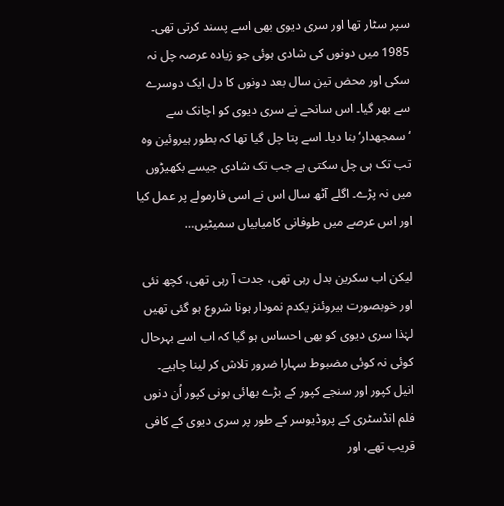سپر سٹار تھا اور سری دیوی بھی اسے پسند کرتی تھی۔ 1985 میں دونوں کی شادی ہوئی جو زیادہ عرصہ چل نہ سکی اور محض تین سال بعد دونوں کا دل ایک دوسرے سے بھر گیا۔ اس سانحے نے سری دیوی کو اچانک سے ‘سمجھدار‘ بنا دیا۔ اسے پتا چل گیا تھا کہ بطور ہیروئین وہ تب تک ہی چل سکتی ہے جب تک شادی جیسے بکھیڑوں میں نہ پڑے۔ اگلے آٹھ سال اس نے اسی فارمولے پر عمل کیا اور اس عرصے میں طوفانی کامیابیاں سمیٹیں…

لیکن اب سکرین بدل رہی تھی، جدت آ رہی تھی، کچھ نئی اور خوبصورت ہیروئنز یکدم نمودار ہونا شروع ہو گئی تھیں لہٰذا سری دیوی کو بھی احساس ہو گیا کہ اب اسے بہرحال کوئی نہ کوئی مضبوط سہارا ضرور تلاش کر لینا چاہیے۔ انیل کپور اور سنجے کپور کے بڑے بھائی بونی کپور اُن دنوں فلم انڈسٹری کے پروڈیوسر کے طور پر سری دیوی کے کافی قریب تھے، اور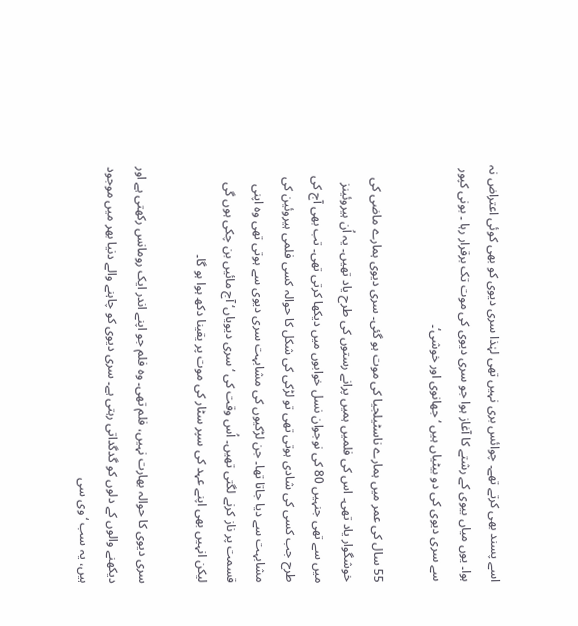اسے پسند بھی کرتے تھے۔ چوائس بری نہیں تھی لہٰذا سری دیوی کو بھی کوئی اعتراض نہ ہوا۔ یوں میاں بیوی کے رشتے کا آغاز ہوا جو سری دیوی کی موت تک برقرار رہا ۔ بونی کپور سے سری دیوی کی دو بیٹیاں ہیں ‘جھانوی اور خوشی‘۔

55 سال کی عمر میں ہمارے ناسٹیلجیا کی موت ہو گئی۔ سری دیوی ہمارے ماضی کی خوشگوار یاد تھی۔ اس کی فلمیں ہمیں پرانے رستوں کی طرح یاد تھیں۔ یہ اُن ہیروئینز میں سے تھی جنہیں 80 کی نوجوان نسل خوابوں میں دیکھا کرتی تھی۔ تب بھی آج کی طرح جب کسی کی شادی ہوتی تھی تو لڑکی کی شکل کا حوالہ کسی فلمی ہیروئین کی مشابہت سے دیا جاتا تھا۔ جن لڑکیوں کی مشابہت سری دیوی سے ہوتی تھی وہ اپنی قسمت پر ناز کرنے لگتی تھیں۔ اُس وقت کی ‘سری دیویاں‘ آج مائیں بن چکی ہوں گی لیکن انہیں بھی اپنے عہد کی سپر سٹار کی موت پر یقینا دکھ ہوا ہو گا۔

سری دیوی کا حوالہ بھارت نہیں، فلم تھی۔ وہ فلم جو اپنے اندر ایک رومانس رکھتی ہے اور دیکھنے والوں کے دلوں کو گدگداتی رہتی ہے۔ سری دیوی کو چاہنے والے دنیا بھر میں موجود ہیں، یہ سب ‘وی سی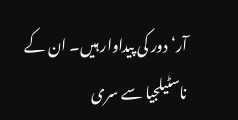آر‘ دور کی پیداوار ہیں۔ ان کے ناسٹیلجیا سے سری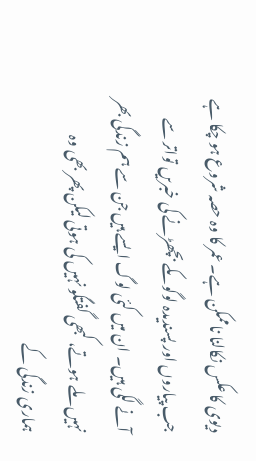دیوی کا عکس نکالنا ناممکن ہے۔ عمر کا وہ حصہ شروع ہو چکا ہے جب پیاروں اور پسندیدہ لوگوںکے بچھڑنے کی خبریں تواتر سے آنے لگی ہیں۔ ان میں کئی لوگ ایسے ہیں جن سے ہم زندگی بھر نہیں ملے ہوتے، کبھی گفتگو نہیں کی ہوتی لیکن پھر بھی وہ ہماری زندگی کے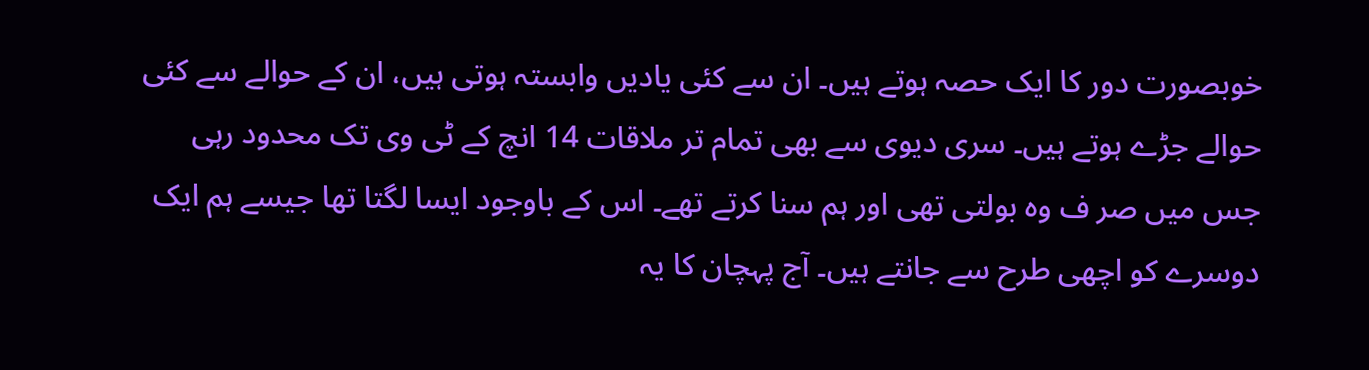خوبصورت دور کا ایک حصہ ہوتے ہیں۔ ان سے کئی یادیں وابستہ ہوتی ہیں، ان کے حوالے سے کئی حوالے جڑے ہوتے ہیں۔ سری دیوی سے بھی تمام تر ملاقات 14 انچ کے ٹی وی تک محدود رہی جس میں صر ف وہ بولتی تھی اور ہم سنا کرتے تھے۔ اس کے باوجود ایسا لگتا تھا جیسے ہم ایک دوسرے کو اچھی طرح سے جانتے ہیں۔ آج پہچان کا یہ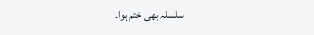سلسلہ بھی ختم ہوا۔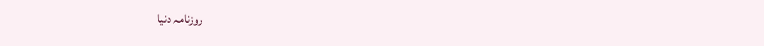روزنامہ دنیا